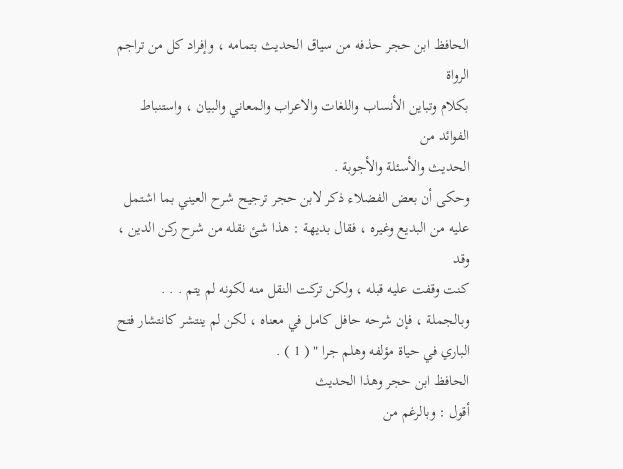الحافظ ابن حجر حذفه من سياق الحديث بتمامه ، وإفراد كل من تراجم الرواة
بكلام وتباين الأنساب واللغات والاعراب والمعاني والبيان ، واستنباط الفوائد من
الحديث والأسئلة والأجوبة .
وحكى أن بعض الفضلاء ذكر لابن حجر ترجيح شرح العيني بما اشتمل
عليه من البديع وغيره ، فقال بديهة : هذا شئ نقله من شرح ركن الدين ، وقد
كنت وقفت عليه قبله ، ولكن تركت النقل منه لكونه لم يتم . . .
وبالجملة ، فإن شرحه حافل كامل في معناه ، لكن لم ينتشر كانتشار فتح
الباري في حياة مؤلفه وهلم جرا " ( 1 ) .
الحافظ ابن حجر وهذا الحديث
أقول : وبالرغم من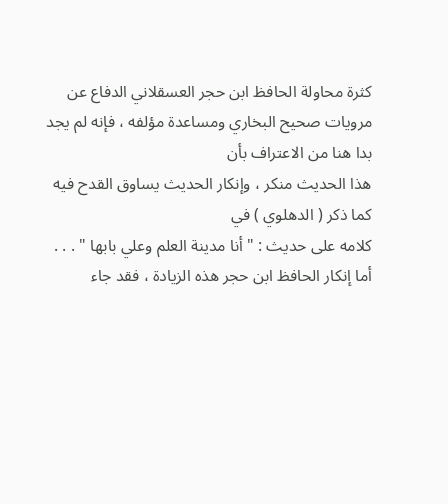كثرة محاولة الحافظ ابن حجر العسقلاني الدفاع عن
مرويات صحيح البخاري ومساعدة مؤلفه ، فإنه لم يجد بدا هنا من الاعتراف بأن
هذا الحديث منكر ، وإنكار الحديث يساوق القدح فيه كما ذكر ( الدهلوي ) في
كلامه على حديث : " أنا مدينة العلم وعلي بابها " . . .
أما إنكار الحافظ ابن حجر هذه الزيادة ، فقد جاء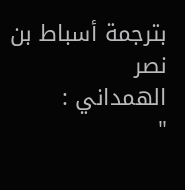بترجمة أسباط بن نصر
الهمداني :
"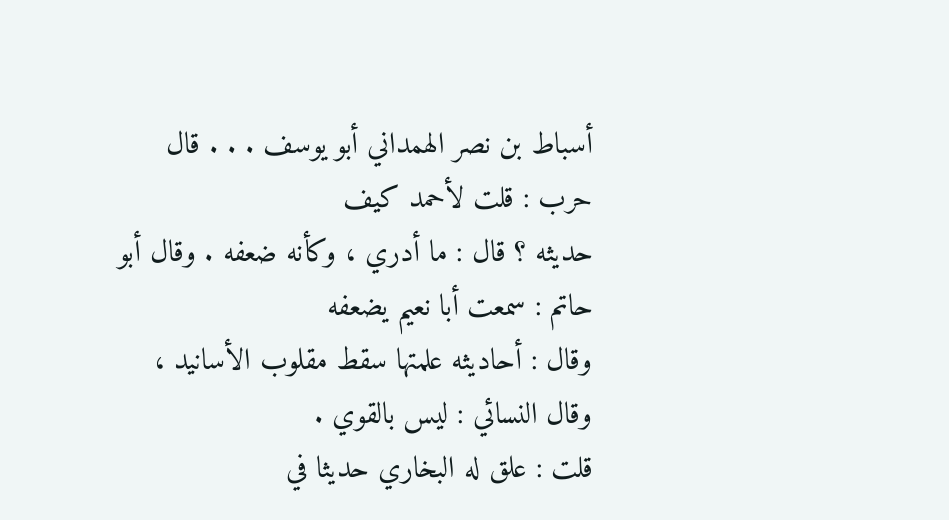أسباط بن نصر الهمداني أبو يوسف . . . قال حرب : قلت لأحمد كيف
حديثه ؟ قال : ما أدري ، وكأنه ضعفه . وقال أبو حاتم : سمعت أبا نعيم يضعفه
وقال : أحاديثه علمتها سقط مقلوب الأسانيد ، وقال النسائي : ليس بالقوي .
قلت : علق له البخاري حديثا في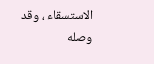الاستسقاء ، وقد وصله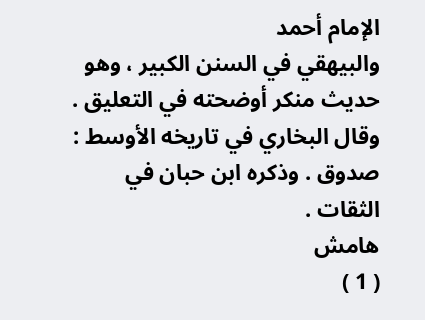الإمام أحمد
والبيهقي في السنن الكبير ، وهو حديث منكر أوضحته في التعليق .
وقال البخاري في تاريخه الأوسط : صدوق . وذكره ابن حبان في الثقات .
هامش
( 1 )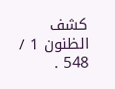كشف الظنون 1 / 548 .